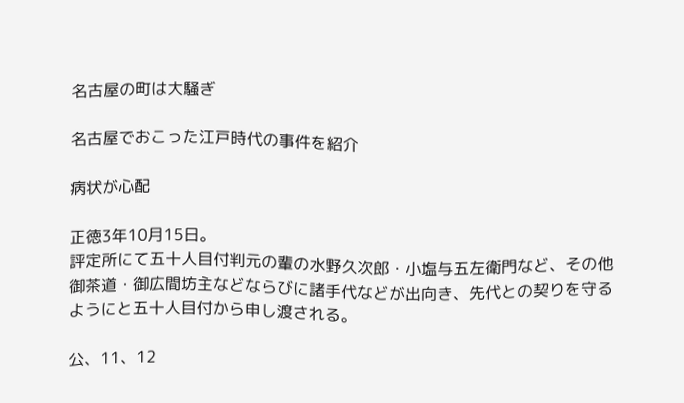名古屋の町は大騒ぎ

名古屋でおこった江戸時代の事件を紹介

病状が心配

正徳3年10月15日。
評定所にて五十人目付判元の輩の水野久次郎・小塩与五左衛門など、その他御茶道・御広間坊主などならびに諸手代などが出向き、先代との契りを守るようにと五十人目付から申し渡される。

公、11、12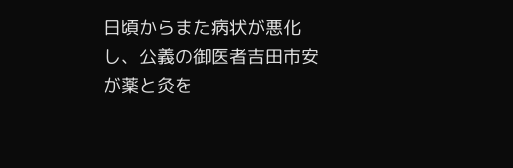日頃からまた病状が悪化し、公義の御医者吉田市安が薬と灸を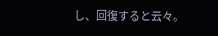し、回復すると云々。